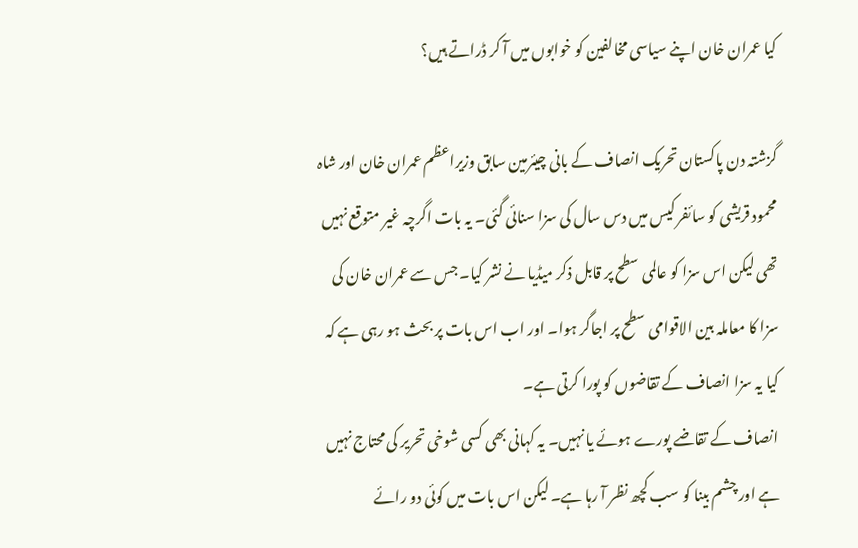کیا عمران خان اپنے سیاسی مخالفین کو خوابوں میں آ کر ڈراتے ہیں؟

گزشتہ دن پاکستان تحریک انصاف کے بانی چیئرمین سابق وزیراعظم عمران خان اور شاہ محمود قریشی کو سائفر کیس میں دس سال کی سزا سنائی گئی۔ یہ بات اگرچہ غیر متوقع نہیں تھی لیکن اس سزا کو عالمی سطح پر قابل ذکر میڈیا نے نشر کیا۔ جس سے عمران خان کی سزا کا معاملہ بین الاقوامی سطح پر اجاگر ہوا۔ اور اب اس بات پر بحث ہو رہی ہے کہ کیا یہ سزا انصاف کے تقاضوں کو پورا کرتی ہے۔
انصاف کے تقاضے پورے ہوئے یا نہیں۔ یہ کہانی بھی کسی شوخی تحریر کی محتاج نہیں ہے اور چشم بینا کو سب کچھ نظر آ رہا ہے۔ لیکن اس بات میں کوئی دو رائے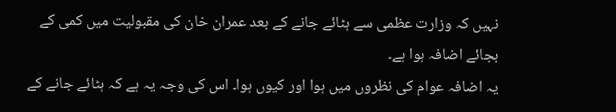نہیں کہ وزارت عظمی سے ہٹائے جانے کے بعد عمران خان کی مقبولیت میں کمی کے بجائے اضافہ ہوا ہے۔
یہ اضافہ عوام کی نظروں میں ہوا اور کیوں ہوا۔ اس کی وجہ یہ ہے کہ ہٹائے جانے کے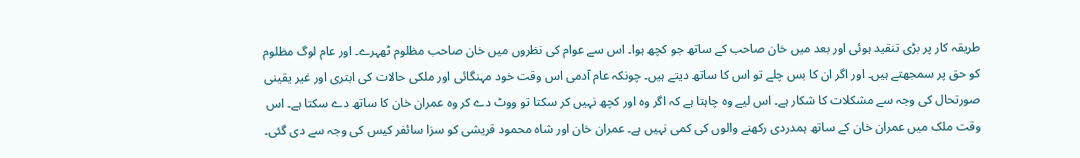طریقہ کار پر بڑی تنقید ہوئی اور بعد میں خان صاحب کے ساتھ جو کچھ ہوا۔ اس سے عوام کی نظروں میں خان صاحب مظلوم ٹھہرے۔ اور عام لوگ مظلوم کو حق پر سمجھتے ہیں۔ اور اگر ان کا بس چلے تو اس کا ساتھ دیتے ہیں۔ چونکہ عام آدمی اس وقت خود مہنگائی اور ملکی حالات کی ابتری اور غیر یقینی صورتحال کی وجہ سے مشکلات کا شکار ہے۔ اس لیے وہ چاہتا ہے کہ اگر وہ اور کچھ نہیں کر سکتا تو ووٹ دے کر وہ عمران خان کا ساتھ دے سکتا ہے۔ اس وقت ملک میں عمران خان کے ساتھ ہمدردی رکھنے والوں کی کمی نہیں ہے۔ عمران خان اور شاہ محمود قریشی کو سزا سائفر کیس کی وجہ سے دی گئی۔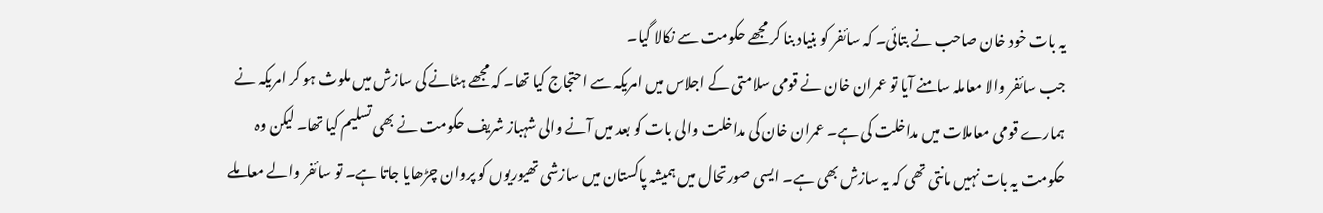یہ بات خود خان صاحب نے بتائی۔ کہ سائفر کو بنیاد بنا کر مجھے حکومت سے نکالا گیا۔
جب سائفر والا معاملہ سامنے آیا تو عمران خان نے قومی سلامتی کے اجلاس میں امریکہ سے احتجاج کیا تھا۔ کہ مجھے ہٹانے کی سازش میں ملوث ہو کر امریکہ نے ہمارے قومی معاملات میں مداخلت کی ہے۔ عمران خان کی مداخلت والی بات کو بعد میں آنے والی شہباز شریف حکومت نے بھی تسلیم کیا تھا۔ لیکن وہ حکومت یہ بات نہیں مانتی تھی کہ یہ سازش بھی ہے۔ ایسی صورتحال میں ہمیشہ پاکستان میں سازشی تھیوریوں کو پروان چڑھایا جاتا ہے۔ تو سائفر والے معاملے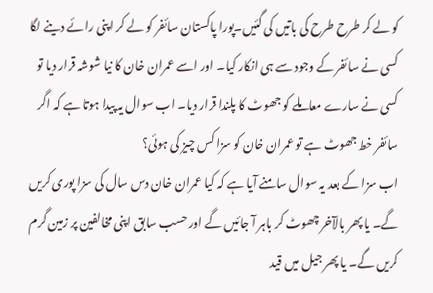کو لے کر طرح طرح کی باتیں کی گئیں۔پورا پاکستان سائفر کو لے کر اپنی رائے دینے لگا کسی نے سائفر کے وجود سے ہی انکار کیا۔ اور اسے عمران خان کا نیا شوشہ قرار دیا تو کسی نے سارے معاملے کو جھوٹ کا پلندا قرار دیا۔ اب سوال یہ پیدا ہوتا ہے کہ اگر سائفر خط جھوٹ ہے تو عمران خان کو سزا کس چیز کی ہوئی؟
اب سزا کے بعد یہ سوال سامنے آیا ہے کہ کیا عمران خان دس سال کی سزا پوری کریں گے۔ یا پھر بالآخر چھوٹ کر باہر آ جائیں گے اور حسب سابق اپنی مخالفین پر زمین گرم کریں گے۔ یا پھر جیل میں قید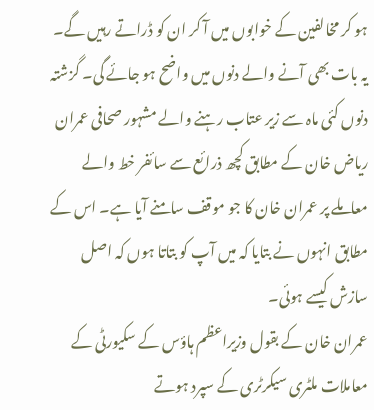ہو کر مخالفین کے خوابوں میں آ کر ان کو ڈراتے رہیں گے۔
یہ بات بھی آنے والے دنوں میں واضح ہو جائے گی۔ گزشتہ دنوں کئی ماہ سے زیر عتاب رہنے والے مشہور صحافی عمران ریاض خان کے مطابق کچھ ذرائع سے سائفر خط والے معاملے پر عمران خان کا جو موقف سامنے آیا ہے۔ اس کے مطابق انہوں نے بتایا کہ میں آپ کو بتاتا ہوں کہ اصل سازش کیسے ہوئی۔
عمران خان کے بقول وزیراعظم ہاؤس کے سکیورٹی کے معاملات ملٹری سیکرٹری کے سپرد ہوتے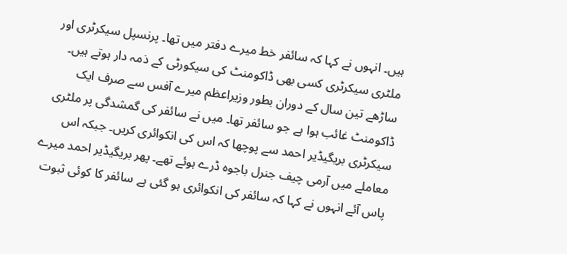ہیں۔ انہوں نے کہا کہ سائفر خط میرے دفتر میں تھا۔ پرنسپل سیکرٹری اور ملٹری سیکرٹری کسی بھی ڈاکومنٹ کی سیکورٹی کے ذمہ دار ہوتے ہیں۔ ساڑھے تین سال کے دوران بطور وزیراعظم میرے آفس سے صرف ایک ڈاکومنٹ غائب ہوا ہے جو سائفر تھا۔ میں نے سائفر کی گمشدگی پر ملٹری سیکرٹری بریگیڈیر احمد سے پوچھا کہ اس کی انکوائری کریں۔ جبکہ اس معاملے میں آرمی چیف جنرل باجوہ ڈرے ہوئے تھے۔ پھر بریگیڈیر احمد میرے پاس آئے انہوں نے کہا کہ سائفر کی انکوائری ہو گئی ہے سائفر کا کوئی ثبوت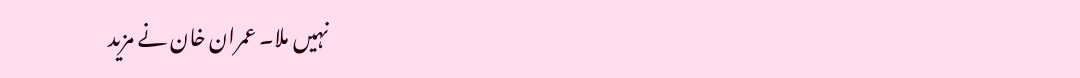نہیں ملا۔ عمران خان نے مزید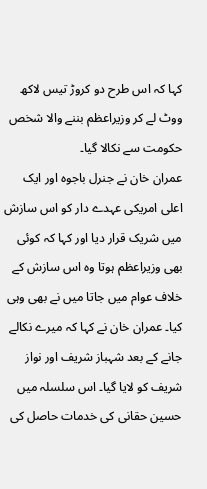کہا کہ اس طرح دو کروڑ تیس لاکھ ووٹ لے کر وزیراعظم بننے والا شخص حکومت سے نکالا گیا۔
عمران خان نے جنرل باجوہ اور ایک اعلی امریکی عہدے دار کو اس سازش میں شریک قرار دیا اور کہا کہ کوئی بھی وزیراعظم ہوتا وہ اس سازش کے خلاف عوام میں جاتا میں نے بھی وہی کیا۔ عمران خان نے کہا کہ میرے نکالے جانے کے بعد شہباز شریف اور نواز شریف کو لایا گیا۔ اس سلسلہ میں حسین حقانی کی خدمات حاصل کی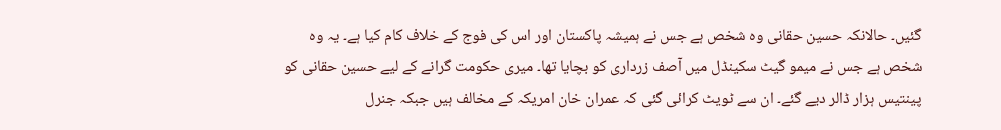گئیں۔ حالانکہ حسین حقانی وہ شخص ہے جس نے ہمیشہ پاکستان اور اس کی فوج کے خلاف کام کیا ہے۔ یہ وہ شخص ہے جس نے میمو گیٹ سکینڈل میں آصف زرداری کو بچایا تھا۔ میری حکومت گرانے کے لیے حسین حقانی کو پینتیس ہزار ڈالر دیے گئے۔ ان سے ٹویٹ کرائی گئی کہ عمران خان امریکہ کے مخالف ہیں جبکہ جنرل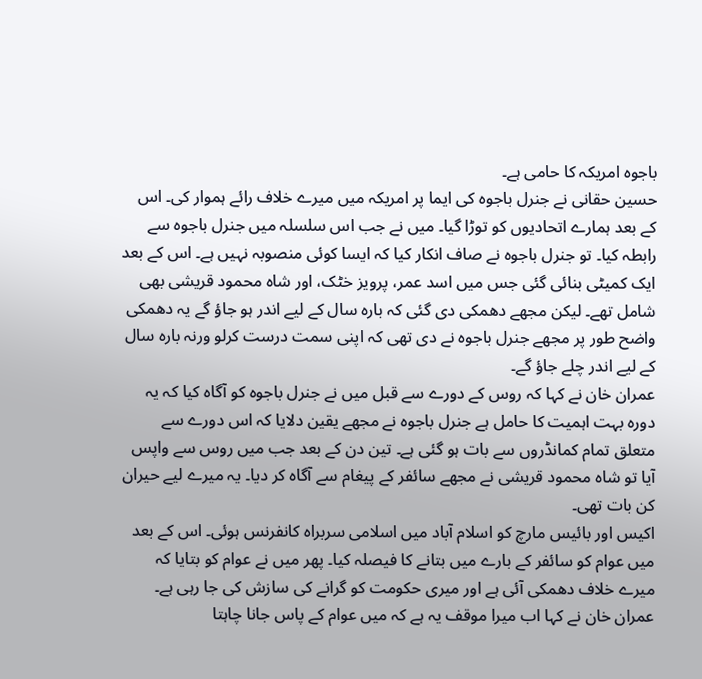باجوہ امریکہ کا حامی ہے۔
حسین حقانی نے جنرل باجوہ کی ایما پر امریکہ میں میرے خلاف رائے ہموار کی۔ اس کے بعد ہمارے اتحادیوں کو توڑا گیا۔ میں نے جب اس سلسلہ میں جنرل باجوہ سے رابطہ کیا۔ تو جنرل باجوہ نے صاف انکار کیا کہ ایسا کوئی منصوبہ نہیں ہے۔ اس کے بعد ایک کمیٹی بنائی گئی جس میں اسد عمر، پرویز خٹک، اور شاہ محمود قریشی بھی شامل تھے۔ لیکن مجھے دھمکی دی گئی کہ بارہ سال کے لیے اندر ہو جاؤ گے یہ دھمکی واضح طور پر مجھے جنرل باجوہ نے دی تھی کہ اپنی سمت درست کرلو ورنہ بارہ سال کے لیے اندر چلے جاؤ گے۔
عمران خان نے کہا کہ روس کے دورے سے قبل میں نے جنرل باجوہ کو آگاہ کیا کہ یہ دورہ بہت اہمیت کا حامل ہے جنرل باجوہ نے مجھے یقین دلایا کہ اس دورے سے متعلق تمام کمانڈروں سے بات ہو گئی ہے۔ تین دن کے بعد جب میں روس سے واپس آیا تو شاہ محمود قریشی نے مجھے سائفر کے پیغام سے آگاہ کر دیا۔ یہ میرے لیے حیران کن بات تھی۔
اکیس اور بائیس مارچ کو اسلام آباد میں اسلامی سربراہ کانفرنس ہوئی۔ اس کے بعد میں عوام کو سائفر کے بارے میں بتانے کا فیصلہ کیا۔ پھر میں نے عوام کو بتایا کہ میرے خلاف دھمکی آئی ہے اور میری حکومت کو گرانے کی سازش کی جا رہی ہے۔ عمران خان نے کہا اب میرا موقف یہ ہے کہ میں عوام کے پاس جانا چاہتا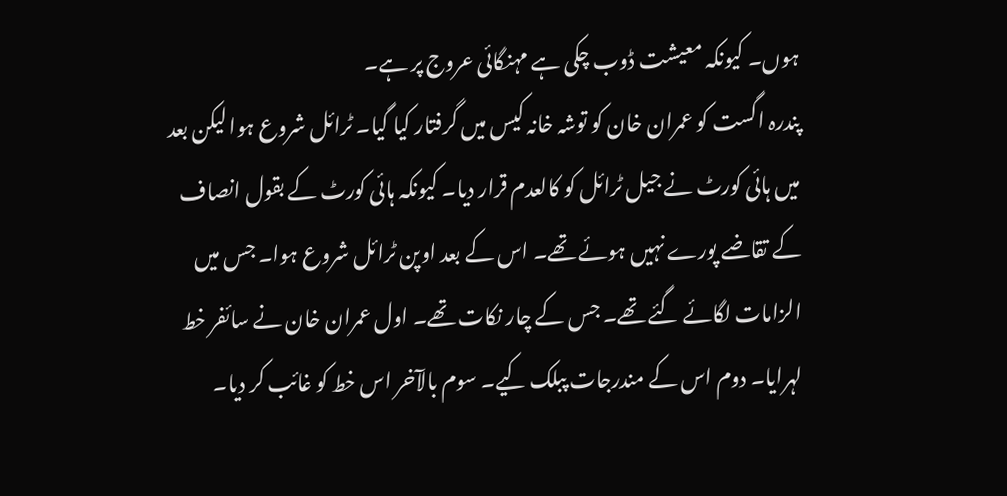ہوں۔ کیونکہ معیشت ڈوب چکی ہے مہنگائی عروج پر ہے۔
پندرہ اگست کو عمران خان کو توشہ خانہ کیس میں گرفتار کیا گیا۔ ٹرائل شروع ہوا لیکن بعد میں ہائی کورٹ نے جیل ٹرائل کو کالعدم قرار دیا۔ کیونکہ ہائی کورٹ کے بقول انصاف کے تقاضے پورے نہیں ہوئے تھے۔ اس کے بعد اوپن ٹرائل شروع ہوا۔ جس میں الزامات لگائے گئے تھے۔ جس کے چار نکات تھے۔ اول عمران خان نے سائفر خط لہرایا۔ دوم اس کے مندرجات پبلک کیے۔ سوم بالآخر اس خط کو غائب کر دیا۔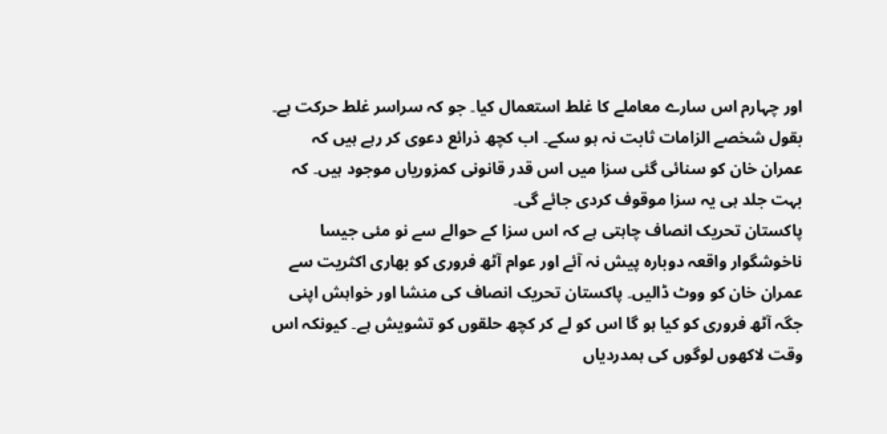اور چہارم اس سارے معاملے کا غلط استعمال کیا۔ جو کہ سراسر غلط حرکت ہے۔
بقول شخصے الزامات ثابت نہ ہو سکے۔ اب کچھ ذرائع دعوی کر رہے ہیں کہ عمران خان کو سنائی گئی سزا میں اس قدر قانونی کمزوریاں موجود ہیں۔ کہ بہت جلد ہی یہ سزا موقوف کردی جائے گی۔
پاکستان تحریک انصاف چاہتی ہے کہ اس سزا کے حوالے سے نو مئی جیسا ناخوشگوار واقعہ دوبارہ پیش نہ آئے اور عوام آٹھ فروری کو بھاری اکثریت سے عمران خان کو ووٹ ڈالیں۔ پاکستان تحریک انصاف کی منشا اور خواہش اپنی جگہ آٹھ فروری کو کیا ہو گا اس کو لے کر کچھ حلقوں کو تشویش ہے۔ کیونکہ اس وقت لاکھوں لوگوں کی ہمدردیاں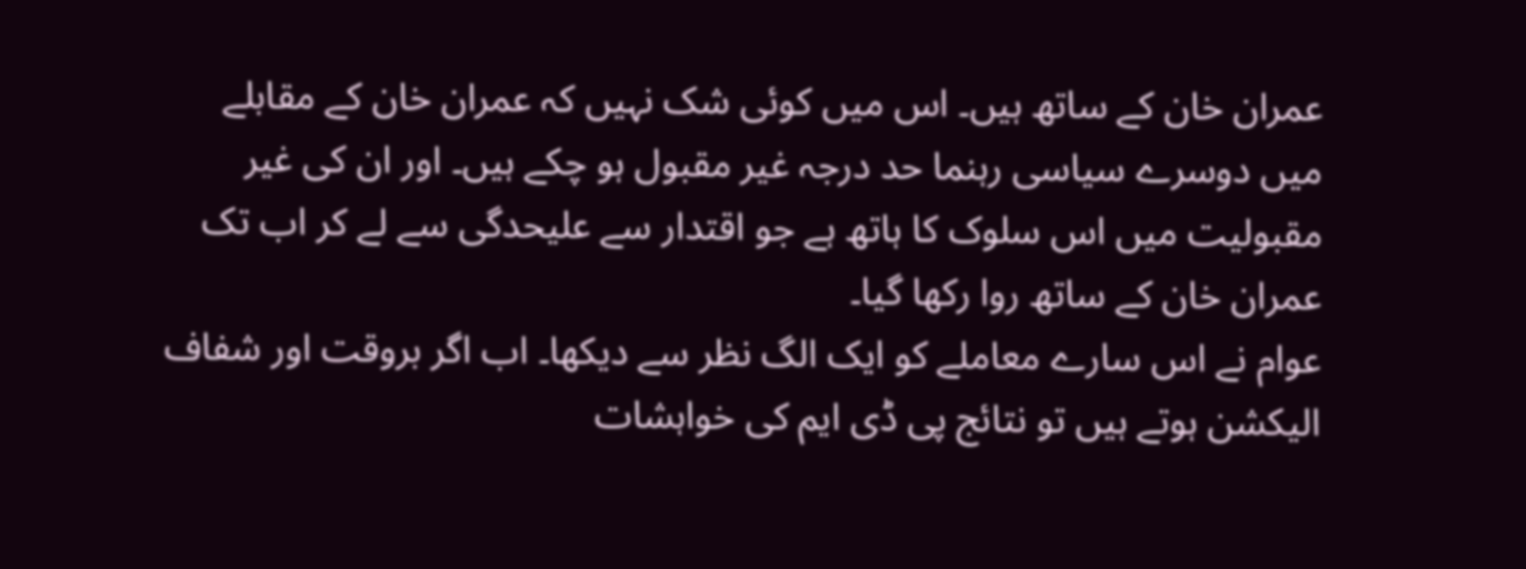عمران خان کے ساتھ ہیں۔ اس میں کوئی شک نہیں کہ عمران خان کے مقابلے میں دوسرے سیاسی رہنما حد درجہ غیر مقبول ہو چکے ہیں۔ اور ان کی غیر مقبولیت میں اس سلوک کا ہاتھ ہے جو اقتدار سے علیحدگی سے لے کر اب تک عمران خان کے ساتھ روا رکھا گیا۔
عوام نے اس سارے معاملے کو ایک الگ نظر سے دیکھا۔ اب اگر بروقت اور شفاف الیکشن ہوتے ہیں تو نتائج پی ڈی ایم کی خواہشات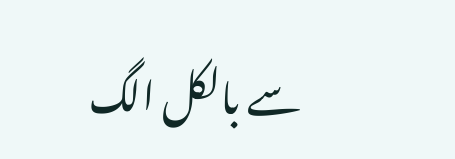سے بالکل الگ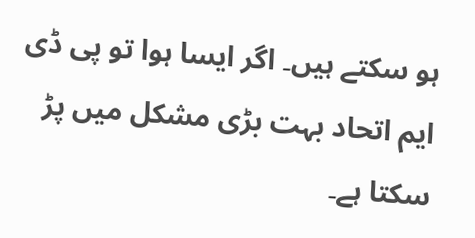ہو سکتے ہیں۔ اگر ایسا ہوا تو پی ڈی ایم اتحاد بہت بڑی مشکل میں پڑ سکتا ہے۔